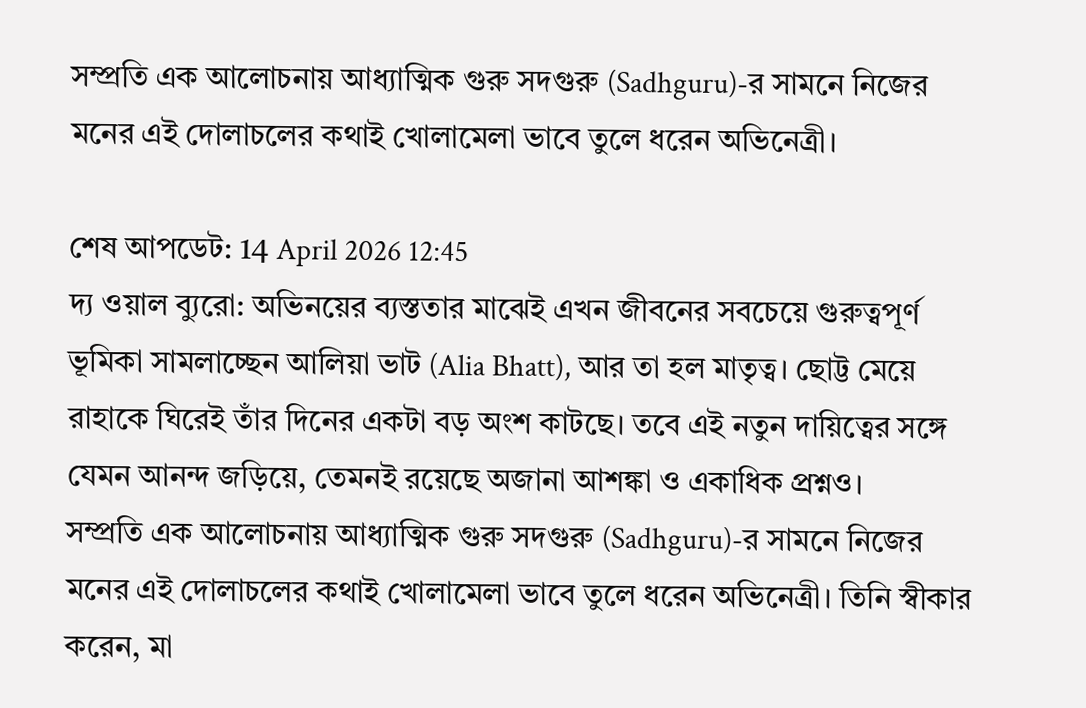সম্প্রতি এক আলোচনায় আধ্যাত্মিক গুরু সদগুরু (Sadhguru)-র সামনে নিজের মনের এই দোলাচলের কথাই খোলামেলা ভাবে তুলে ধরেন অভিনেত্রী।

শেষ আপডেট: 14 April 2026 12:45
দ্য ওয়াল ব্যুরো: অভিনয়ের ব্যস্ততার মাঝেই এখন জীবনের সবচেয়ে গুরুত্বপূর্ণ ভূমিকা সামলাচ্ছেন আলিয়া ভাট (Alia Bhatt), আর তা হল মাতৃত্ব। ছোট্ট মেয়ে রাহাকে ঘিরেই তাঁর দিনের একটা বড় অংশ কাটছে। তবে এই নতুন দায়িত্বের সঙ্গে যেমন আনন্দ জড়িয়ে, তেমনই রয়েছে অজানা আশঙ্কা ও একাধিক প্রশ্নও।
সম্প্রতি এক আলোচনায় আধ্যাত্মিক গুরু সদগুরু (Sadhguru)-র সামনে নিজের মনের এই দোলাচলের কথাই খোলামেলা ভাবে তুলে ধরেন অভিনেত্রী। তিনি স্বীকার করেন, মা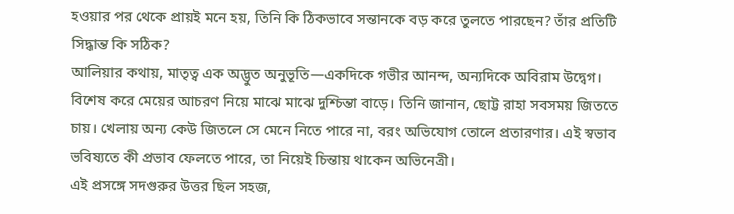হওয়ার পর থেকে প্রায়ই মনে হয়, তিনি কি ঠিকভাবে সন্তানকে বড় করে তুলতে পারছেন? তাঁর প্রতিটি সিদ্ধান্ত কি সঠিক?
আলিয়ার কথায়, মাতৃত্ব এক অদ্ভুত অনুভূতি—একদিকে গভীর আনন্দ, অন্যদিকে অবিরাম উদ্বেগ। বিশেষ করে মেয়ের আচরণ নিয়ে মাঝে মাঝে দুশ্চিন্তা বাড়ে। তিনি জানান, ছোট্ট রাহা সবসময় জিততে চায়। খেলায় অন্য কেউ জিতলে সে মেনে নিতে পারে না, বরং অভিযোগ তোলে প্রতারণার। এই স্বভাব ভবিষ্যতে কী প্রভাব ফেলতে পারে, তা নিয়েই চিন্তায় থাকেন অভিনেত্রী।
এই প্রসঙ্গে সদগুরুর উত্তর ছিল সহজ,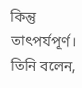কিন্তু তাৎপর্যপূর্ণ। তিনি বলেন,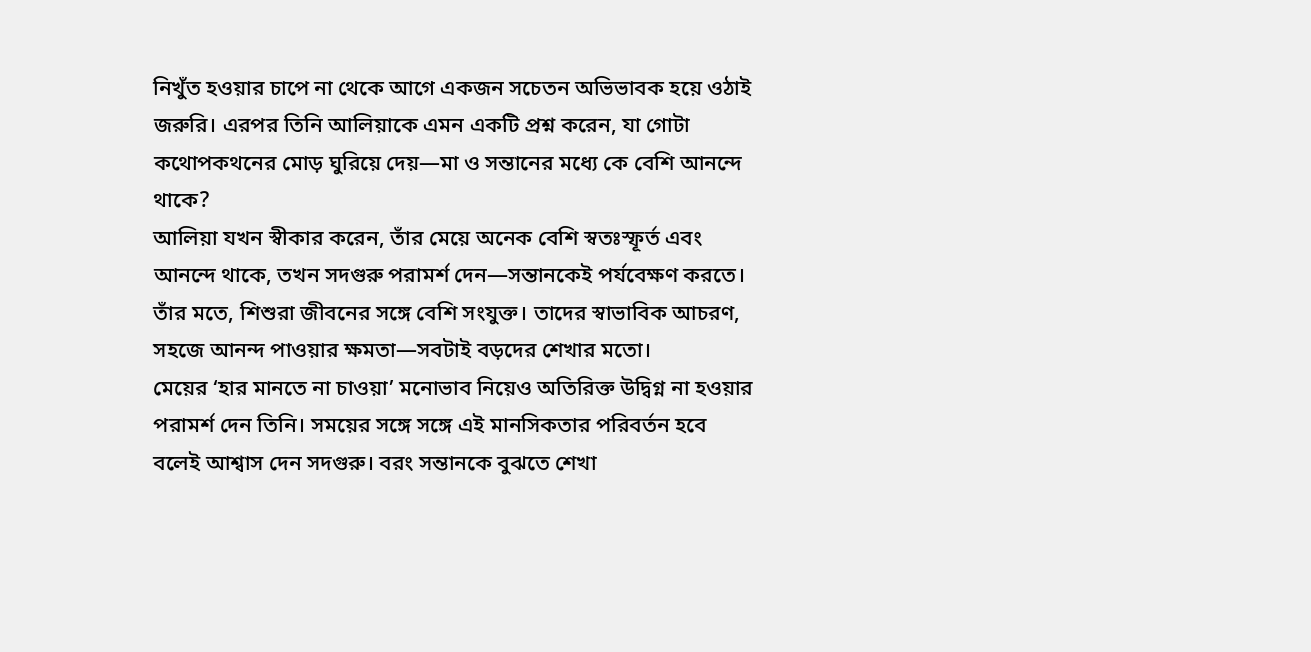নিখুঁত হওয়ার চাপে না থেকে আগে একজন সচেতন অভিভাবক হয়ে ওঠাই জরুরি। এরপর তিনি আলিয়াকে এমন একটি প্রশ্ন করেন, যা গোটা কথোপকথনের মোড় ঘুরিয়ে দেয়—মা ও সন্তানের মধ্যে কে বেশি আনন্দে থাকে?
আলিয়া যখন স্বীকার করেন, তাঁর মেয়ে অনেক বেশি স্বতঃস্ফূর্ত এবং আনন্দে থাকে, তখন সদগুরু পরামর্শ দেন—সন্তানকেই পর্যবেক্ষণ করতে। তাঁর মতে, শিশুরা জীবনের সঙ্গে বেশি সংযুক্ত। তাদের স্বাভাবিক আচরণ, সহজে আনন্দ পাওয়ার ক্ষমতা—সবটাই বড়দের শেখার মতো।
মেয়ের ‘হার মানতে না চাওয়া’ মনোভাব নিয়েও অতিরিক্ত উদ্বিগ্ন না হওয়ার পরামর্শ দেন তিনি। সময়ের সঙ্গে সঙ্গে এই মানসিকতার পরিবর্তন হবে বলেই আশ্বাস দেন সদগুরু। বরং সন্তানকে বুঝতে শেখা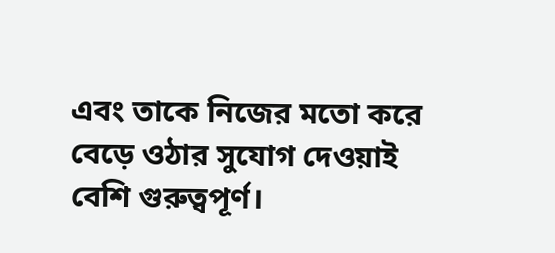এবং তাকে নিজের মতো করে বেড়ে ওঠার সুযোগ দেওয়াই বেশি গুরুত্বপূর্ণ।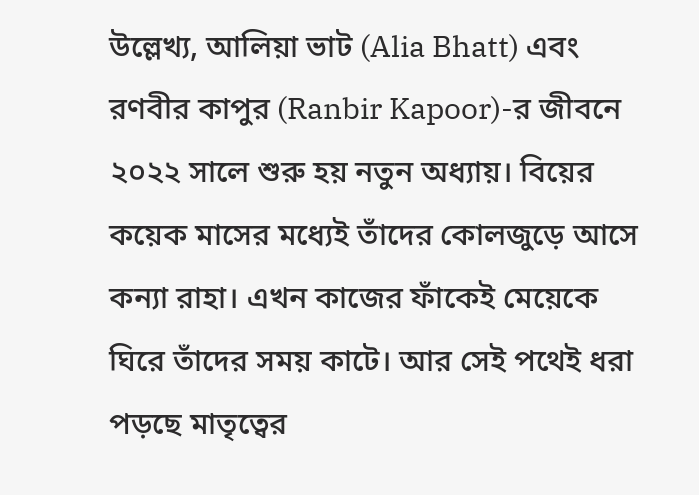উল্লেখ্য, আলিয়া ভাট (Alia Bhatt) এবং রণবীর কাপুর (Ranbir Kapoor)-র জীবনে ২০২২ সালে শুরু হয় নতুন অধ্যায়। বিয়ের কয়েক মাসের মধ্যেই তাঁদের কোলজুড়ে আসে কন্যা রাহা। এখন কাজের ফাঁকেই মেয়েকে ঘিরে তাঁদের সময় কাটে। আর সেই পথেই ধরা পড়ছে মাতৃত্বের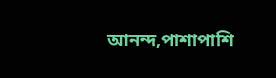আনন্দ,পাশাপাশি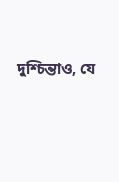দুশ্চিন্তাও, যে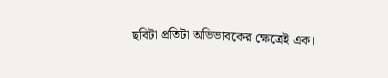ছবিটা প্রতিটা অভিভাবকের ক্ষেত্রেই এক।